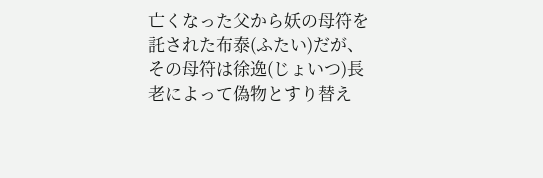亡くなった父から妖の母符を託された布泰(ふたい)だが、その母符は徐逸(じょいつ)長老によって偽物とすり替え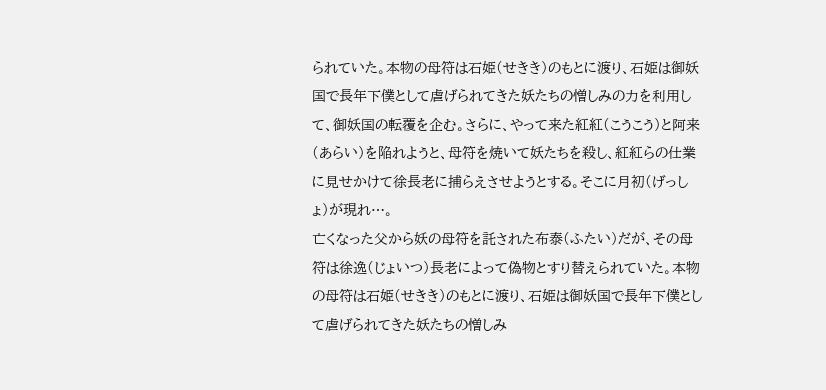られていた。本物の母符は石姫(せきき)のもとに渡り、石姫は御妖国で長年下僕として虐げられてきた妖たちの憎しみの力を利用して、御妖国の転覆を企む。さらに、やって来た紅紅(こうこう)と阿来(あらい)を陥れようと、母符を焼いて妖たちを殺し、紅紅らの仕業に見せかけて徐長老に捕らえさせようとする。そこに月初(げっしょ)が現れ…。
亡くなった父から妖の母符を託された布泰(ふたい)だが、その母符は徐逸(じょいつ)長老によって偽物とすり替えられていた。本物の母符は石姫(せきき)のもとに渡り、石姫は御妖国で長年下僕として虐げられてきた妖たちの憎しみ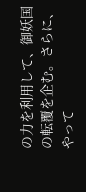の力を利用して、御妖国の転覆を企む。さらに、やって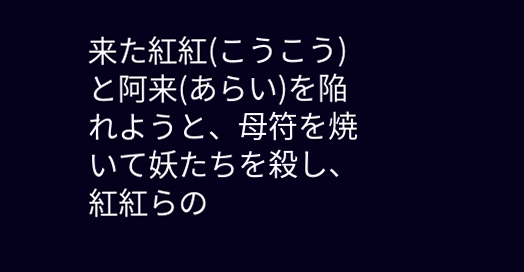来た紅紅(こうこう)と阿来(あらい)を陥れようと、母符を焼いて妖たちを殺し、紅紅らの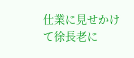仕業に見せかけて徐長老に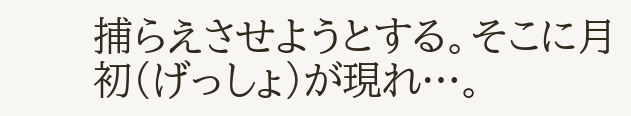捕らえさせようとする。そこに月初(げっしょ)が現れ…。